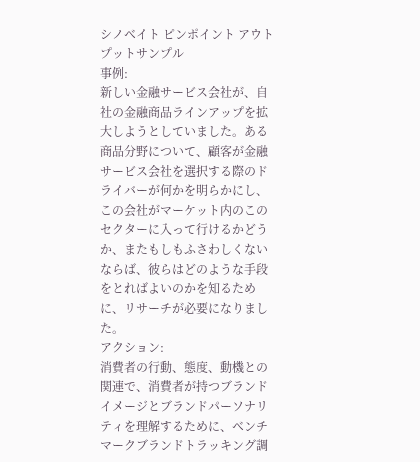シノベイト ピンポイント アウトプットサンプル
事例:
新しい金融サービス会社が、自社の金融商品ラインアップを拡大しようとしていました。ある商品分野について、顧客が金融サービス会社を選択する際のドライバーが何かを明らかにし、この会社がマーケット内のこのセクターに入って行けるかどうか、またもしもふさわしくないならば、彼らはどのような手段をとればよいのかを知るために、リサーチが必要になりました。
アクション:
消費者の行動、態度、動機との関連で、消費者が持つブランドイメージとブランドパーソナリティを理解するために、ベンチマークブランドトラッキング調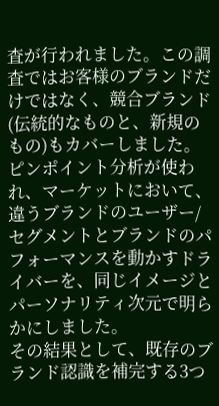査が行われました。この調査ではお客様のブランドだけではなく、競合ブランド(伝統的なものと、新規のもの)もカバーしました。
ピンポイント分析が使われ、マーケットにおいて、違うブランドのユーザー/セグメントとブランドのパフォーマンスを動かすドライバーを、同じイメージとパーソナリティ次元で明らかにしました。
その結果として、既存のブランド認識を補完する3つ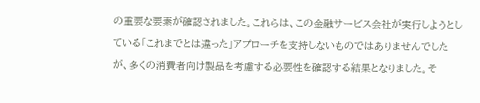の重要な要素が確認されました。これらは、この金融サービス会社が実行しようとしている「これまでとは違った」アプローチを支持しないものではありませんでしたが、多くの消費者向け製品を考慮する必要性を確認する結果となりました。そ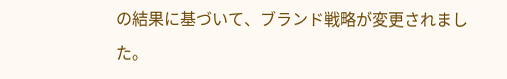の結果に基づいて、ブランド戦略が変更されました。